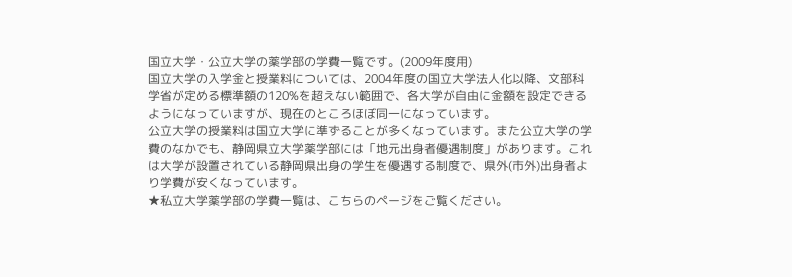国立大学・公立大学の薬学部の学費一覧です。(2009年度用)
国立大学の入学金と授業料については、2004年度の国立大学法人化以降、文部科学省が定める標準額の120%を超えない範囲で、各大学が自由に金額を設定できるようになっていますが、現在のところほぼ同一になっています。
公立大学の授業料は国立大学に準ずることが多くなっています。また公立大学の学費のなかでも、静岡県立大学薬学部には「地元出身者優遇制度」があります。これは大学が設置されている静岡県出身の学生を優遇する制度で、県外(市外)出身者より学費が安くなっています。
★私立大学薬学部の学費一覧は、こちらのページをご覧ください。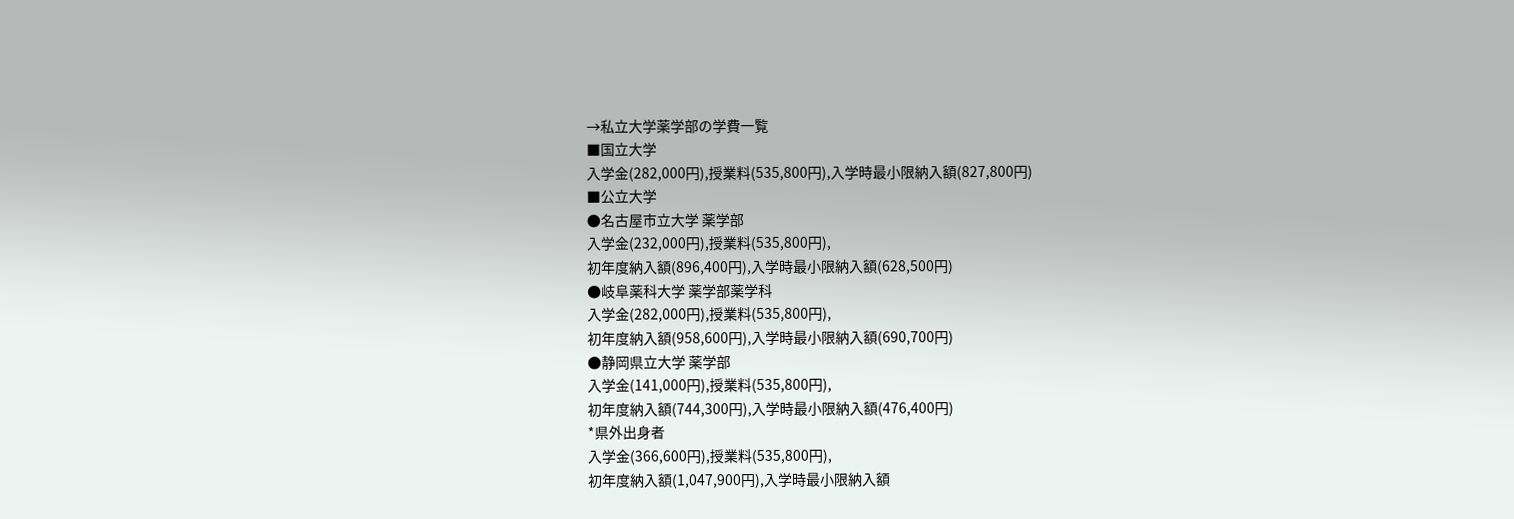→私立大学薬学部の学費一覧
■国立大学
入学金(282,000円),授業料(535,800円),入学時最小限納入額(827,800円)
■公立大学
●名古屋市立大学 薬学部
入学金(232,000円),授業料(535,800円),
初年度納入額(896,400円),入学時最小限納入額(628,500円)
●岐阜薬科大学 薬学部薬学科
入学金(282,000円),授業料(535,800円),
初年度納入額(958,600円),入学時最小限納入額(690,700円)
●静岡県立大学 薬学部
入学金(141,000円),授業料(535,800円),
初年度納入額(744,300円),入学時最小限納入額(476,400円)
*県外出身者
入学金(366,600円),授業料(535,800円),
初年度納入額(1,047,900円),入学時最小限納入額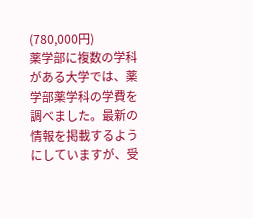(780,000円)
薬学部に複数の学科がある大学では、薬学部薬学科の学費を調べました。最新の情報を掲載するようにしていますが、受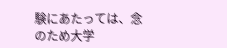験にあたっては、念のため大学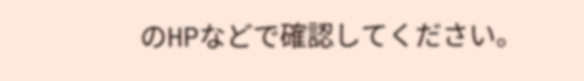のHPなどで確認してください。